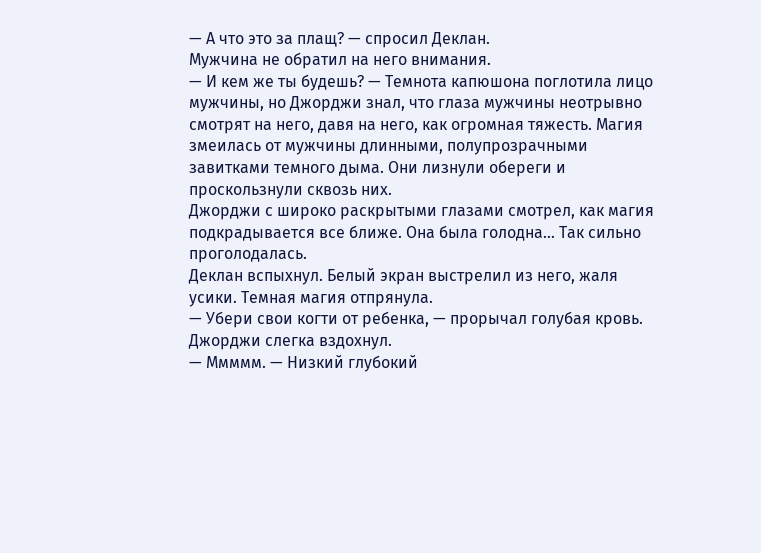— А что это за плащ? — спросил Деклан.
Мужчина не обратил на него внимания.
— И кем же ты будешь? — Темнота капюшона поглотила лицо мужчины, но Джорджи знал, что глаза мужчины неотрывно смотрят на него, давя на него, как огромная тяжесть. Магия змеилась от мужчины длинными, полупрозрачными завитками темного дыма. Они лизнули обереги и проскользнули сквозь них.
Джорджи с широко раскрытыми глазами смотрел, как магия подкрадывается все ближе. Она была голодна… Так сильно проголодалась.
Деклан вспыхнул. Белый экран выстрелил из него, жаля усики. Темная магия отпрянула.
— Убери свои когти от ребенка, — прорычал голубая кровь.
Джорджи слегка вздохнул.
— Ммммм. — Низкий глубокий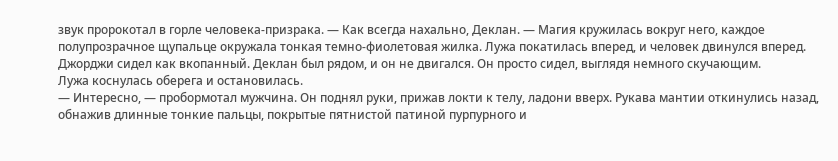звук пророкотал в горле человека-призрака. — Как всегда нахально, Деклан. — Магия кружилась вокруг него, каждое полупрозрачное щупальце окружала тонкая темно-фиолетовая жилка. Лужа покатилась вперед, и человек двинулся вперед.
Джорджи сидел как вкопанный. Деклан был рядом, и он не двигался. Он просто сидел, выглядя немного скучающим.
Лужа коснулась оберега и остановилась.
— Интересно, — пробормотал мужчина. Он поднял руки, прижав локти к телу, ладони вверх. Рукава мантии откинулись назад, обнажив длинные тонкие пальцы, покрытые пятнистой патиной пурпурного и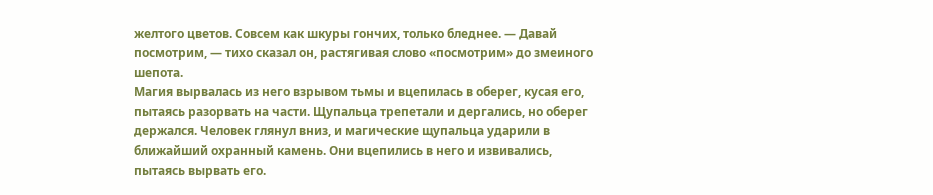желтого цветов. Совсем как шкуры гончих, только бледнее. — Давай посмотрим, — тихо сказал он, растягивая слово «посмотрим» до змеиного шепота.
Магия вырвалась из него взрывом тьмы и вцепилась в оберег, кусая его, пытаясь разорвать на части. Щупальца трепетали и дергались, но оберег держался. Человек глянул вниз, и магические щупальца ударили в ближайший охранный камень. Они вцепились в него и извивались, пытаясь вырвать его.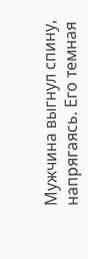Мужчина выгнул спину, напрягаясь. Его темная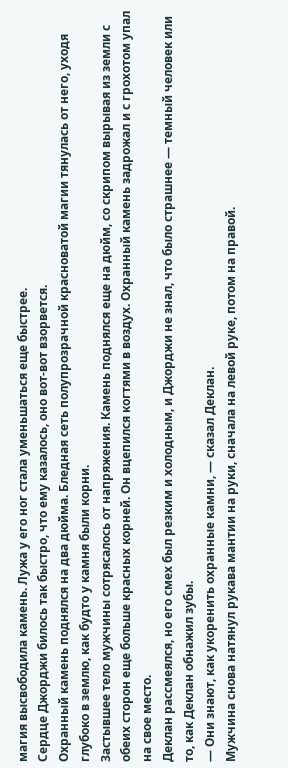магия высвободила камень. Лужа у его ног стала уменьшаться еще быстрее.
Сердце Джорджи билось так быстро, что ему казалось, оно вот-вот взорвется.
Охранный камень поднялся на два дюйма. Бледная сеть полупрозрачной красноватой магии тянулась от него, уходя глубоко в землю, как будто у камня были корни.
Застывшее тело мужчины сотрясалось от напряжения. Камень поднялся еще на дюйм, со скрипом вырывая из земли с обеих сторон еще больше красных корней. Он вцепился когтями в воздух. Охранный камень задрожал и с грохотом упал на свое место.
Деклан рассмеялся, но его смех был резким и холодным, и Джорджи не знал, что было страшнее — темный человек или то, как Деклан обнажил зубы.
— Они знают, как укоренить охранные камни, — сказал Деклан.
Мужчина снова натянул рукава мантии на руки, сначала на левой руке, потом на правой.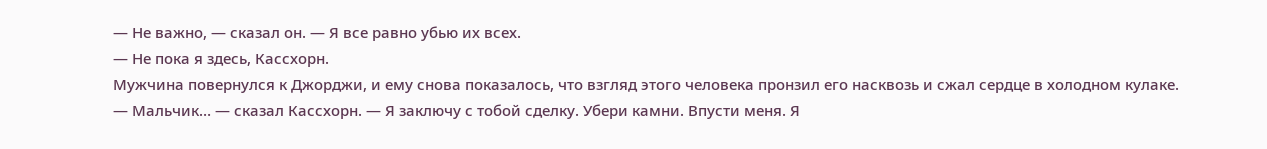— Не важно, — сказал он. — Я все равно убью их всех.
— Не пока я здесь, Кассхорн.
Мужчина повернулся к Джорджи, и ему снова показалось, что взгляд этого человека пронзил его насквозь и сжал сердце в холодном кулаке.
— Мальчик… — сказал Кассхорн. — Я заключу с тобой сделку. Убери камни. Впусти меня. Я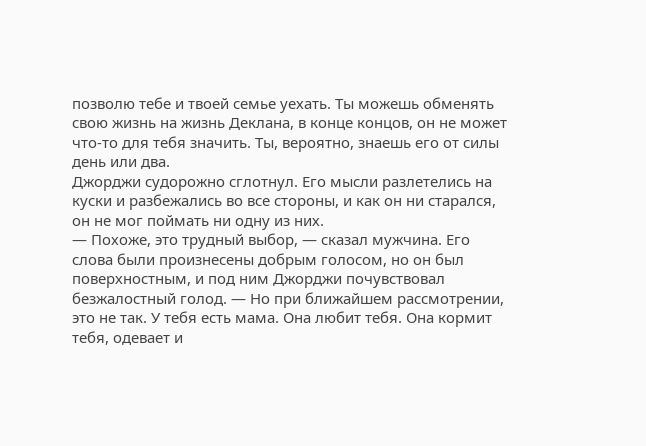позволю тебе и твоей семье уехать. Ты можешь обменять свою жизнь на жизнь Деклана, в конце концов, он не может что-то для тебя значить. Ты, вероятно, знаешь его от силы день или два.
Джорджи судорожно сглотнул. Его мысли разлетелись на куски и разбежались во все стороны, и как он ни старался, он не мог поймать ни одну из них.
— Похоже, это трудный выбор, — сказал мужчина. Его слова были произнесены добрым голосом, но он был поверхностным, и под ним Джорджи почувствовал безжалостный голод. — Но при ближайшем рассмотрении, это не так. У тебя есть мама. Она любит тебя. Она кормит тебя, одевает и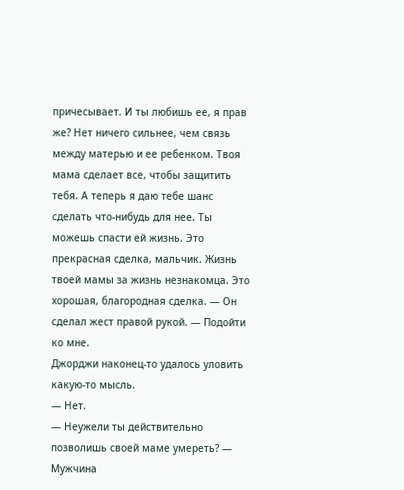причесывает. И ты любишь ее, я прав же? Нет ничего сильнее, чем связь между матерью и ее ребенком. Твоя мама сделает все, чтобы защитить тебя. А теперь я даю тебе шанс сделать что-нибудь для нее. Ты можешь спасти ей жизнь. Это прекрасная сделка, мальчик. Жизнь твоей мамы за жизнь незнакомца. Это хорошая, благородная сделка. — Он сделал жест правой рукой. — Подойти ко мне.
Джорджи наконец-то удалось уловить какую-то мысль.
— Нет.
— Неужели ты действительно позволишь своей маме умереть? — Мужчина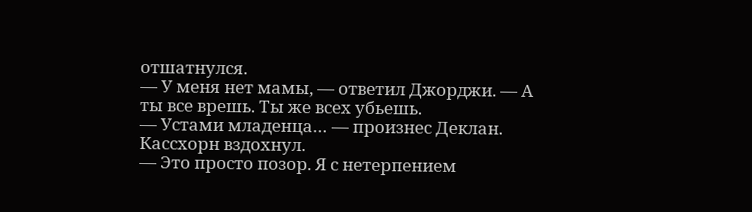отшатнулся.
— У меня нет мамы, — ответил Джорджи. — А ты все врешь. Ты же всех убьешь.
— Устами младенца… — произнес Деклан.
Кассхорн вздохнул.
— Это просто позор. Я с нетерпением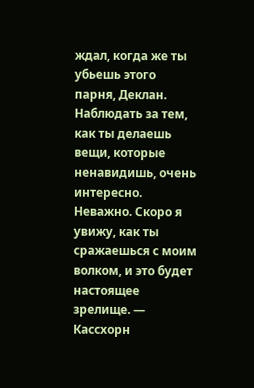ждал, когда же ты убьешь этого парня, Деклан. Наблюдать за тем, как ты делаешь вещи, которые ненавидишь, очень интересно. Неважно. Скоро я увижу, как ты сражаешься с моим волком, и это будет настоящее зрелище. — Кассхорн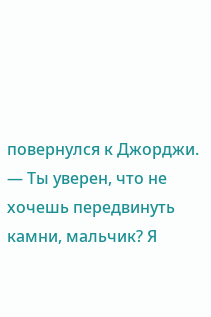повернулся к Джорджи. — Ты уверен, что не хочешь передвинуть камни, мальчик? Я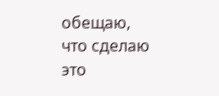обещаю, что сделаю это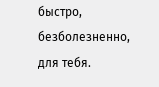быстро, безболезненно, для тебя.